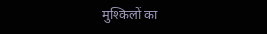मुश्किलों का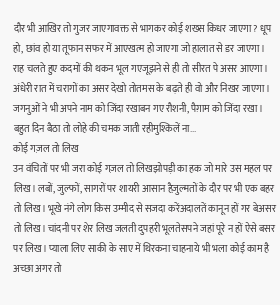दौर भी आखिर तो गुजर जाएगावक्त से भागकर कोई शख्स किधर जाएगा? धूप हो, छांव हो या तूफान सफर में आएखत्म हो जाएगा जो हालात से डर जाएगा। राह चलते हुए कदमों की थकन भूल गएजूझने से ही तो सीरत पे असर आएगा। अंधेरी रात में चरागों का असर देखो तोतमस के बढ़ते ही वो और निखर जाएगा। जगनुओं ने भी अपने नाम को जिंदा रखाबन गए रौशनी, पैग़ाम को जिंदा रखा। बहुत दिन बैठा तो लोहे की चमक जाती रहीमुश्किलें ना...
कोई गज़ल तो लिख
उन वंचितों पर भी जरा कोई गज़ल तो लिखझोपड़ी का हक जो मारे उस महल पर लिख। लबों, जुल्फों, सागरों पर शायरी आसान हैज़ुल्मतों के दौर पर भी एक बहर तो लिख। भूखे नंगे लोग किस उम्मीद से सजदा करेंअदालतें कानून हों गर बेअसर तो लिख। चांदनी पर शेर लिख जलती दुपहरी भूलतेसपने जहां पूरे न हों ऐसे बसर पर लिख। प्याला लिए साकी के साए में थिरकना चाहनाये भी भला कोई काम है अच्छा अगर तो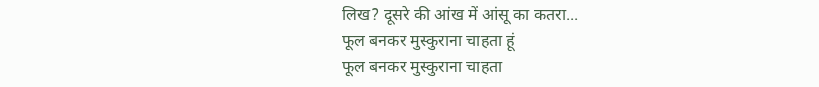लिख? दूसरे की आंख में आंसू का कतरा...
फूल बनकर मुस्कुराना चाहता हूं
फूल बनकर मुस्कुराना चाहता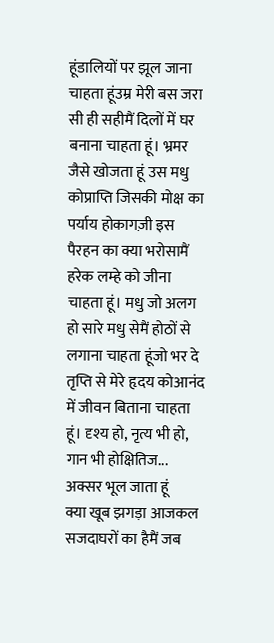हूंडालियों पर झूल जाना चाहता हूंउम्र मेरी बस जरा सी ही सहीमैं दिलों में घर बनाना चाहता हूं। भ्रमर जैसे खोजता हूं उस मधु कोप्राप्ति जिसकी मोक्ष का पर्याय होकागज़ी इस पैरहन का क्या भरोसामैं हरेक लम्हे को जीना चाहता हूं। मधु जो अलग हो सारे मधु सेमैं होठों से लगाना चाहता हूंजो भर दे तृप्ति से मेरे हृदय कोआनंद में जीवन बिताना चाहता हूं। दृश्य हो, नृत्य भी हो, गान भी होक्षितिज...
अक्सर भूल जाता हूं
क्या खूब झगड़ा आजकल सजदाघरों का हैमैं जब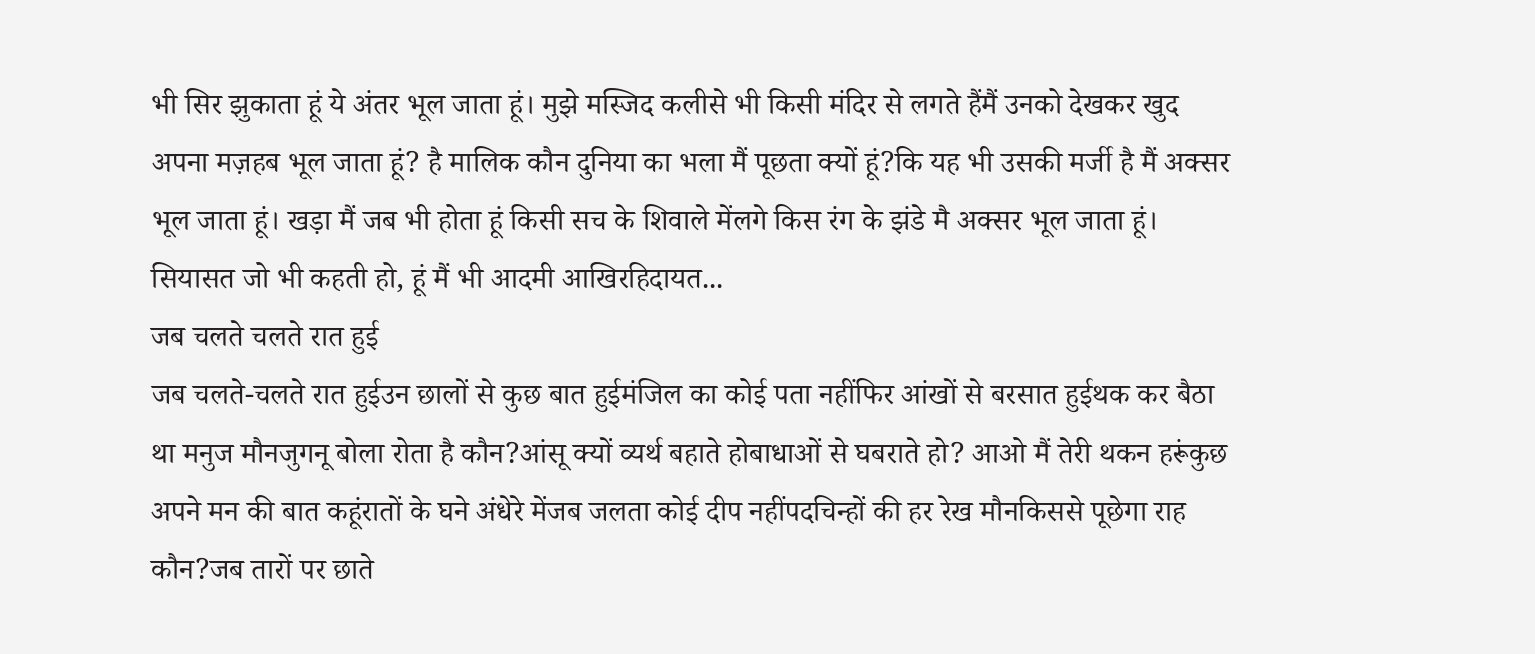भी सिर झुकाता हूं ये अंतर भूल जाता हूं। मुझे मस्जिद कलीसे भी किसी मंदिर से लगते हैंमैं उनको देखकर खुद अपना मज़हब भूल जाता हूं? है मालिक कौन दुनिया का भला मैं पूछता क्यों हूं?कि यह भी उसकी मर्जी है मैं अक्सर भूल जाता हूं। खड़ा मैं जब भी होता हूं किसी सच के शिवाले मेंलगे किस रंग के झंडे मै अक्सर भूल जाता हूं। सियासत जो भी कहती हो, हूं मैं भी आदमी आखिरहिदायत...
जब चलते चलते रात हुई
जब चलते-चलते रात हुईउन छालों से कुछ बात हुईमंजिल का कोई पता नहींफिर आंखों से बरसात हुईथक कर बैठा था मनुज मौनजुगनू बोला रोता है कौन?आंसू क्यों व्यर्थ बहाते होबाधाओं से घबराते हो? आओ मैं तेरी थकन हरूंकुछ अपने मन की बात कहूंरातों के घने अंधेरे मेंजब जलता कोई दीप नहींपदचिन्हों की हर रेख मौनकिससे पूछेगा राह कौन?जब तारों पर छाते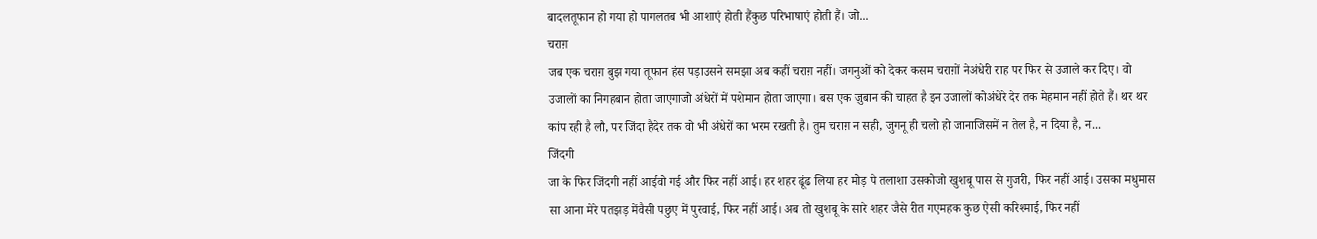बादलतूफान हो गया हो पागलतब भी आशाएं होती हैंकुछ परिभाषाएं होती हैं। जो...
चराग़
जब एक चराग़ बुझ गया तूफान हंस पड़ाउसने समझा अब कहीं चराग़ नहीं। जगनुओं को देकर कसम चराग़ों नेअंधेरी राह पर फिर से उजाले कर दिए। वो उजालों का निगहबान होता जाएगाजो अंधेरों में पशेमान होता जाएगा। बस एक ज़ुबान की चाहत है इन उजालों कोअंधेरे देर तक मेहमान नहीं होते हैं। थर थर कांप रही है लौ, पर जिंदा हैदेर तक वो भी अंधेरों का भरम रखती है। तुम चराग़ न सही, जुगनू ही चलो हो जानाजिसमें न तेल है, न दिया है, न...
जिंदगी
जा के फिर जिंदगी नहीं आईवो गई और फिर नहीं आई। हर शहर ढूंढ लिया हर मोड़ पे तलाशा उसकोजो खुशबू पास से गुजरी, फिर नहीं आई। उसका मधुमास सा आना मेरे पतझड़ मेंवैसी पछुए में पुरवाई, फिर नहीं आई। अब तो खुशबू के सारे शहर जैसे रीत गएमहक कुछ ऐसी करिश्माई, फिर नहीं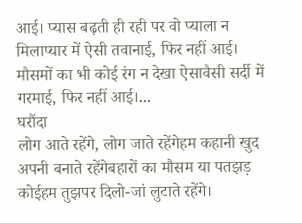आई। प्यास बढ़ती ही रही पर वो प्याला न मिलाप्यार में ऐसी तवानाई, फिर नहीं आई। मौसमों का भी कोई रंग न देखा ऐसावैसी सर्दी में गरमाई, फिर नहीं आई।...
घरौंदा
लोग आते रहेंगे, लोग जाते रहेंगेहम कहानी खुद अपनी बनाते रहेंगेबहारों का मौसम या पतझड़ कोईहम तुझपर दिलो-जां लुटाते रहेंगे।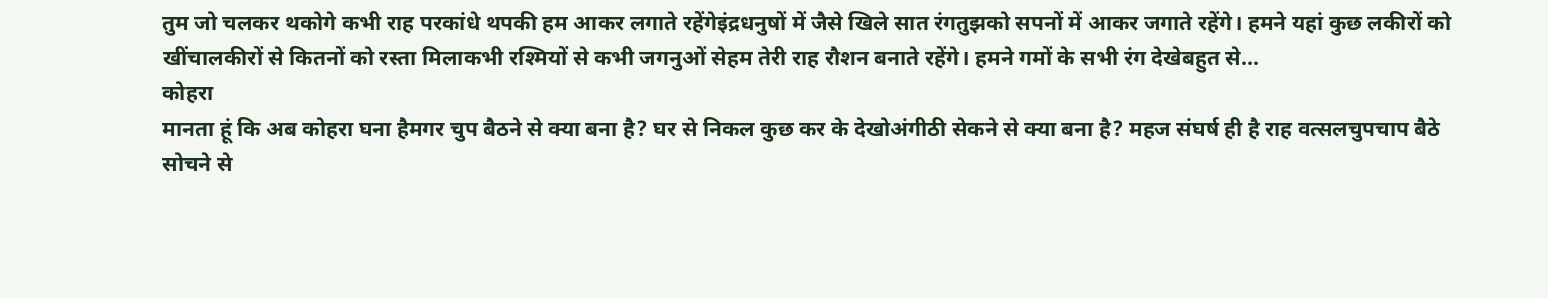तुम जो चलकर थकोगे कभी राह परकांधे थपकी हम आकर लगाते रहेंगेइंद्रधनुषों में जैसे खिले सात रंगतुझको सपनों में आकर जगाते रहेंगे। हमने यहां कुछ लकीरों को खींचालकीरों से कितनों को रस्ता मिलाकभी रश्मियों से कभी जगनुओं सेहम तेरी राह रौशन बनाते रहेंगे। हमने गमों के सभी रंग देखेबहुत से...
कोहरा
मानता हूं कि अब कोहरा घना हैमगर चुप बैठने से क्या बना है? घर से निकल कुछ कर के देखोअंगीठी सेकने से क्या बना है? महज संघर्ष ही है राह वत्सलचुपचाप बैठे सोचने से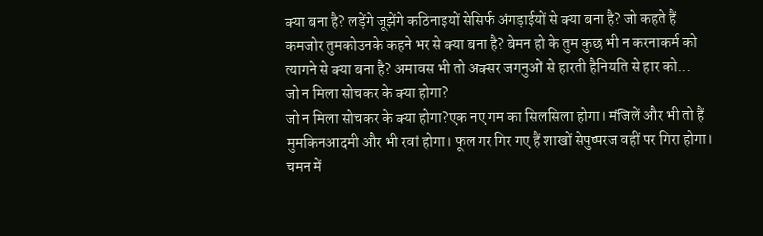क्या बना है? लड़ेंगे जूझेंगे कठिनाइयों सेसिर्फ अंगड़ाईयों से क्या बना है? जो कहते हैं कमजोर तुमकोउनके कहने भर से क्या बना है? बेमन हो के तुम कुछ भी न करनाकर्म को त्यागने से क्या बना है? अमावस भी तो अक्सर जगनुओं से हारती हैनियति से हार को...
जो न मिला सोचकर के क्या होगा?
जो न मिला सोचकर के क्या होगा?एक नए गम का सिलसिला होगा। मंजिलें और भी तो हैं मुमकिनआदमी और भी रवां होगा। फूल गर गिर गए हैं शाखों सेपुष्परज वहीं पर गिरा होगा। चमन में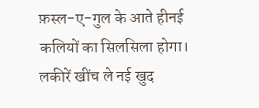फ़स्ल-ए-गुल के आते हीनई कलियों का सिलसिला होगा। लकीरें खींच ले नई खुद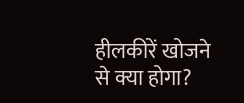हीलकीरें खोजने से क्या होगा?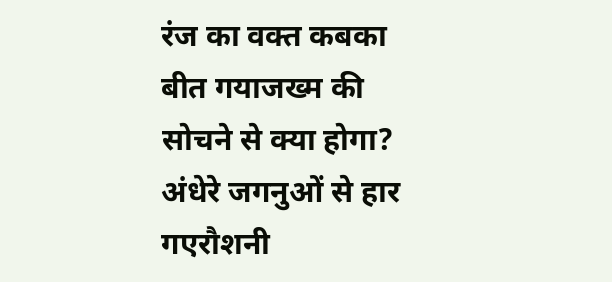रंज का वक्त कबका बीत गयाजख्म की सोचने से क्या होगा? अंधेरे जगनुओं से हार गएरौशनी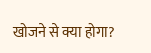खोजने से क्या होगा?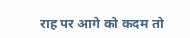राह पर आगे को कदम तो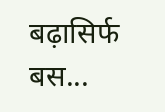बढ़ासिर्फ बस...